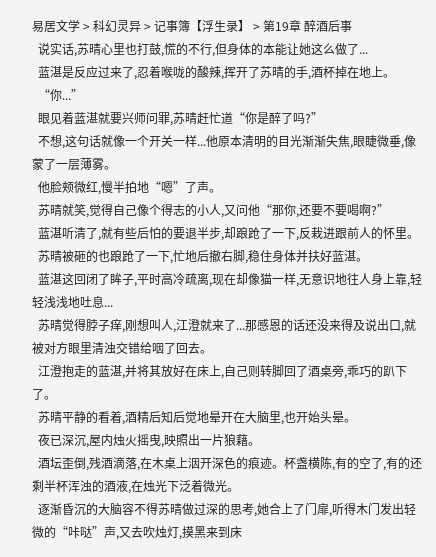易居文学 > 科幻灵异 > 记事簿【浮生录】 > 第19章 醉酒后事
  说实话,苏晴心里也打鼓,慌的不行,但身体的本能让她这么做了...
  蓝湛是反应过来了,忍着喉咙的酸辣,挥开了苏晴的手,酒杯掉在地上。
  “你...”
  眼见着蓝湛就要兴师问罪,苏晴赶忙道“你是醉了吗?”
  不想,这句话就像一个开关一样...他原本清明的目光渐渐失焦,眼睫微垂,像蒙了一层薄雾。
  他脸颊微红,慢半拍地“嗯”了声。
  苏晴就笑,觉得自己像个得志的小人,又问他“那你,还要不要喝啊?”
  蓝湛听清了,就有些后怕的要退半步,却踉跄了一下,反栽进跟前人的怀里。
  苏晴被砸的也踉跄了一下,忙地后撤右脚,稳住身体并扶好蓝湛。
  蓝湛这回闭了眸子,平时高冷疏离,现在却像猫一样,无意识地往人身上靠,轻轻浅浅地吐息...
  苏晴觉得脖子痒,刚想叫人,江澄就来了...那感恩的话还没来得及说出口,就被对方眼里清浊交错给咽了回去。
  江澄抱走的蓝湛,并将其放好在床上,自己则转脚回了酒桌旁,乖巧的趴下了。
  苏晴平静的看着,酒精后知后觉地晕开在大脑里,也开始头晕。
  夜已深沉,屋内烛火摇曳,映照出一片狼藉。
  酒坛歪倒,残酒滴落,在木桌上洇开深色的痕迹。杯盏横陈,有的空了,有的还剩半杯浑浊的酒液,在烛光下泛着微光。
  逐渐昏沉的大脑容不得苏晴做过深的思考,她合上了门扉,听得木门发出轻微的“咔哒”声,又去吹烛灯,摸黑来到床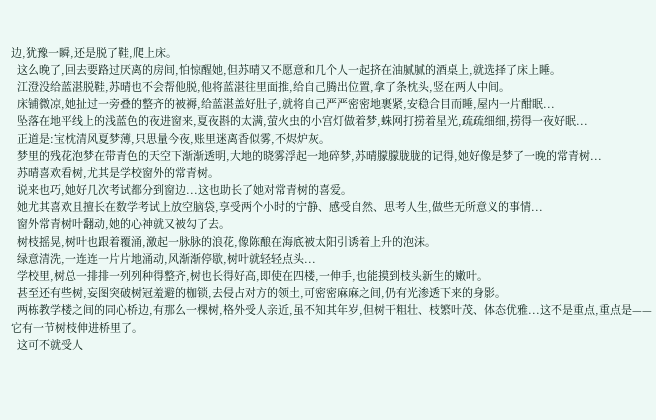边,犹豫一瞬,还是脱了鞋,爬上床。
  这么晚了,回去要路过厌离的房间,怕惊醒她,但苏晴又不愿意和几个人一起挤在油腻腻的酒桌上,就选择了床上睡。
  江澄没给蓝湛脱鞋,苏晴也不会帮他脱,他将蓝湛往里面推,给自己腾出位置,拿了条枕头,竖在两人中间。
  床铺微凉,她扯过一旁叠的整齐的被褥,给蓝湛盖好肚子,就将自己严严密密地裹紧,安稳合目而睡,屋内一片酣眠...
  坠落在地平线上的浅蓝色的夜进窗来,夏夜斟的太满,萤火虫的小宫灯做着梦,蛛网打捞着星光,疏疏细细,捞得一夜好眠...
  正道是:宝枕清风夏梦薄,只思量今夜,账里迷离香似雾,不烬炉灰。
  梦里的残花泡梦在带青色的天空下渐渐透明,大地的晓雾浮起一地碎梦,苏晴朦朦胧胧的记得,她好像是梦了一晚的常青树...
  苏晴喜欢看树,尤其是学校窗外的常青树。
  说来也巧,她好几次考试都分到窗边...这也助长了她对常青树的喜爱。
  她尤其喜欢且擅长在数学考试上放空脑袋,享受两个小时的宁静、感受自然、思考人生,做些无所意义的事情...
  窗外常青树叶翻动,她的心神就又被勾了去。
  树枝摇晃,树叶也跟着覆涌,激起一脉脉的浪花,像陈酿在海底被太阳引诱着上升的泡沫。
  绿意清洗,一连连一片片地涌动,风渐渐停歇,树叶就轻轻点头...
  学校里,树总一排排一列列种得整齐,树也长得好高,即使在四楼,一伸手,也能摸到枝头新生的嫩叶。
  甚至还有些树,妄图突破树冠羞避的枷锁,去侵占对方的领土,可密密麻麻之间,仍有光渗透下来的身影。
  两栋教学楼之间的同心桥边,有那么一棵树,格外受人亲近,虽不知其年岁,但树干粗壮、枝繁叶茂、体态优雅...这不是重点,重点是——它有一节树枝伸进桥里了。
  这可不就受人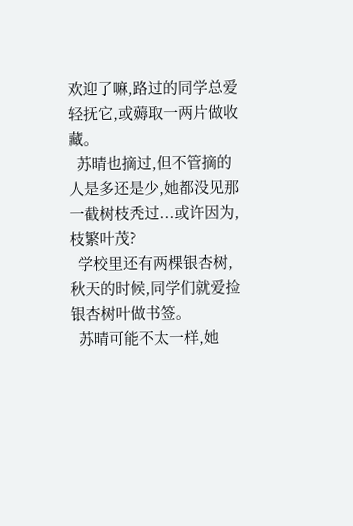欢迎了嘛,路过的同学总爱轻抚它,或薅取一两片做收藏。
  苏晴也摘过,但不管摘的人是多还是少,她都没见那一截树枝秃过...或许因为,枝繁叶茂?
  学校里还有两棵银杏树,秋天的时候,同学们就爱捡银杏树叶做书签。
  苏晴可能不太一样,她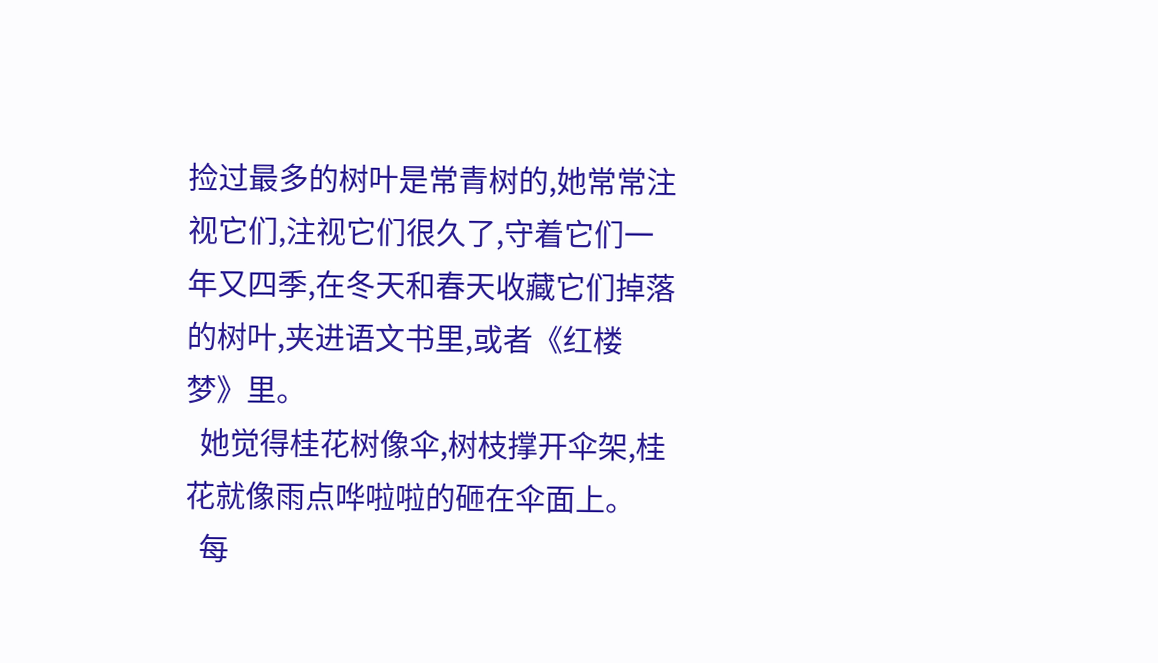捡过最多的树叶是常青树的,她常常注视它们,注视它们很久了,守着它们一年又四季,在冬天和春天收藏它们掉落的树叶,夹进语文书里,或者《红楼梦》里。
  她觉得桂花树像伞,树枝撑开伞架,桂花就像雨点哗啦啦的砸在伞面上。
  每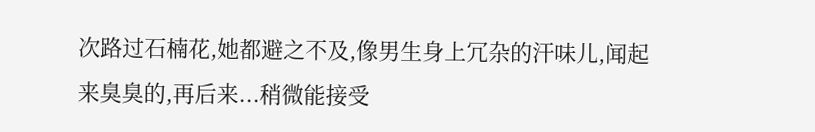次路过石楠花,她都避之不及,像男生身上冗杂的汗味儿,闻起来臭臭的,再后来...稍微能接受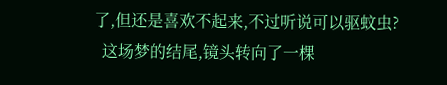了,但还是喜欢不起来,不过听说可以驱蚊虫?
  这场梦的结尾,镜头转向了一棵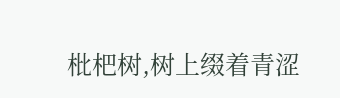枇杷树,树上缀着青涩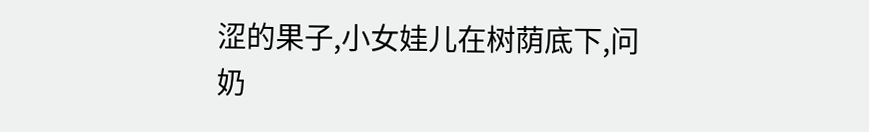涩的果子,小女娃儿在树荫底下,问奶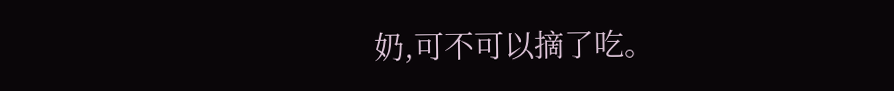奶,可不可以摘了吃。